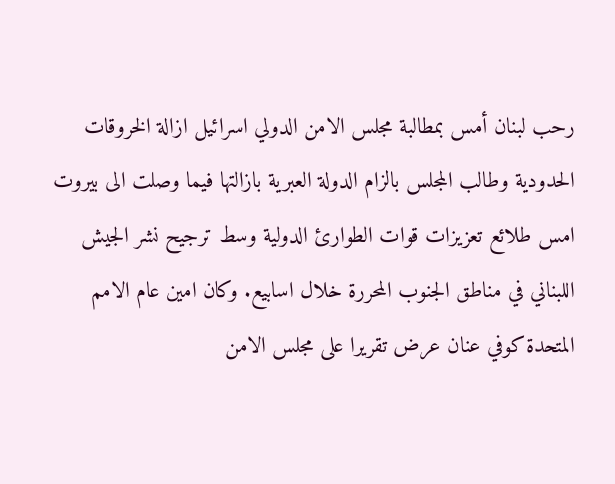رحب لبنان أمس بمطالبة مجلس الامن الدولي اسرائيل ازالة الخروقات الحدودية وطالب المجلس بالزام الدولة العبرية بازالتها فيما وصلت الى بيروت امس طلائع تعزيزات قوات الطوارئ الدولية وسط ترجيح نشر الجيش اللبناني في مناطق الجنوب المحررة خلال اسابيع. وكان امين عام الامم المتحدة كوفي عنان عرض تقريرا على مجلس الامن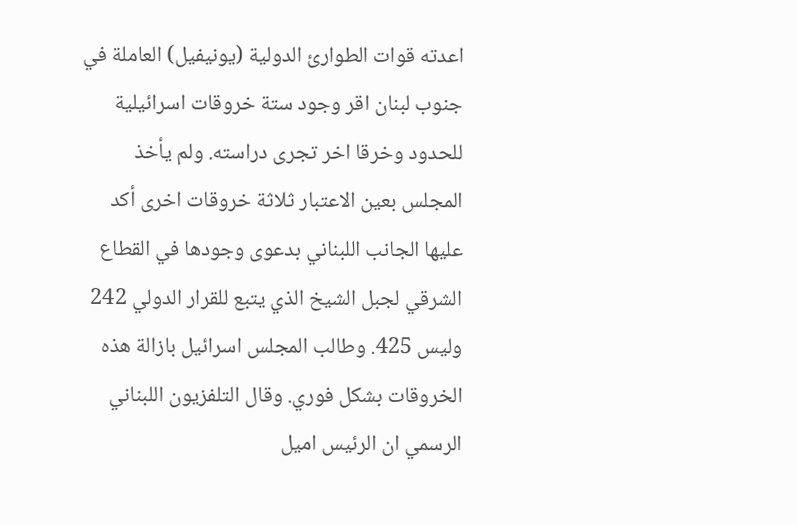اعدته قوات الطوارئ الدولية (يونيفيل) العاملة في جنوب لبنان اقر وجود ستة خروقات اسرائيلية للحدود وخرقا اخر تجرى دراسته. ولم يأخذ المجلس بعين الاعتبار ثلاثة خروقات اخرى أكد عليها الجانب اللبناني بدعوى وجودها في القطاع الشرقي لجبل الشيخ الذي يتبع للقرار الدولي 242 وليس 425. وطالب المجلس اسرائيل بازالة هذه الخروقات بشكل فوري. وقال التلفزيون اللبناني الرسمي ان الرئيس اميل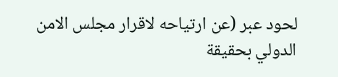لحود عبر (عن ارتياحه لاقرار مجلس الامن الدولي بحقيقة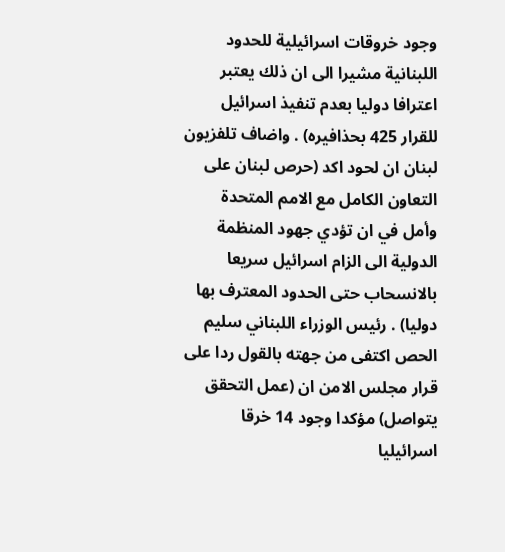وجود خروقات اسرائيلية للحدود اللبنانية مشيرا الى ان ذلك يعتبر اعترافا دوليا بعدم تنفيذ اسرائيل للقرار 425 بحذافيره) . واضاف تلفزيون لبنان ان لحود اكد (حرص لبنان على التعاون الكامل مع الامم المتحدة وأمل في ان تؤدي جهود المنظمة الدولية الى الزام اسرائيل سريعا بالانسحاب حتى الحدود المعترف بها دوليا) . رئيس الوزراء اللبناني سليم الحص اكتفى من جهته بالقول ردا على قرار مجلس الامن ان (عمل التحقق يتواصل) مؤكدا وجود 14 خرقا اسرائيليا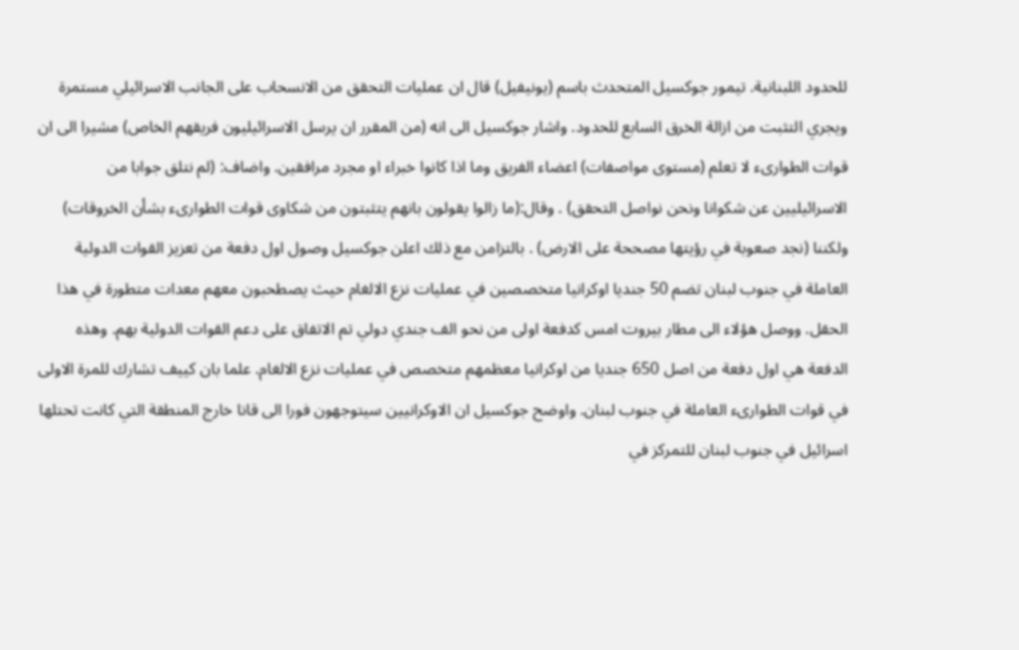للحدود اللبنانية. تيمور جوكسيل المتحدث باسم (يونيفيل) قال ان عمليات التحقق من الانسحاب على الجانب الاسرائيلي مستمرة ويجري التثبت من ازالة الخرق السابع للحدود. واشار جوكسيل الى انه (من المقرر ان يرسل الاسرائيليون فريقهم الخاص) مشيرا الى ان قوات الطوارىء لا تعلم (مستوى مواصفات) اعضاء الفريق وما اذا كانوا خبراء او مجرد مرافقين. واضاف: (لم نتلق جوابا من الاسرائيليين عن شكوانا ونحن نواصل التحقق) . وقال:(ما زالوا يقولون بانهم يتثبتون من شكاوى قوات الطوارىء بشأن الخروقات) ولكننا (نجد صعوبة في رؤيتها مصححة على الارض) . بالتزامن مع ذلك اعلن جوكسيل وصول اول دفعة من تعزيز القوات الدولية العاملة في جنوب لبنان تضم 50 جنديا اوكرانيا متخصصين في عمليات نزع الالغام حيث يصطحبون معهم معدات متطورة في هذا الحقل. ووصل هؤلاء الى مطار بيروت امس كدفعة اولى من نحو الف جندي دولي تم الاتفاق على دعم القوات الدولية بهم. وهذه الدفعة هي اول دفعة من اصل 650 جنديا من اوكرانيا معظمهم متخصص في عمليات نزع الالغام. علما بان كييف تشارك للمرة الاولى في قوات الطوارىء العاملة في جنوب لبنان. واوضح جوكسيل ان الاوكرانيين سيتوجهون فورا الى قانا خارج المنطقة التي كانت تحتلها اسرائيل في جنوب لبنان للتمركز في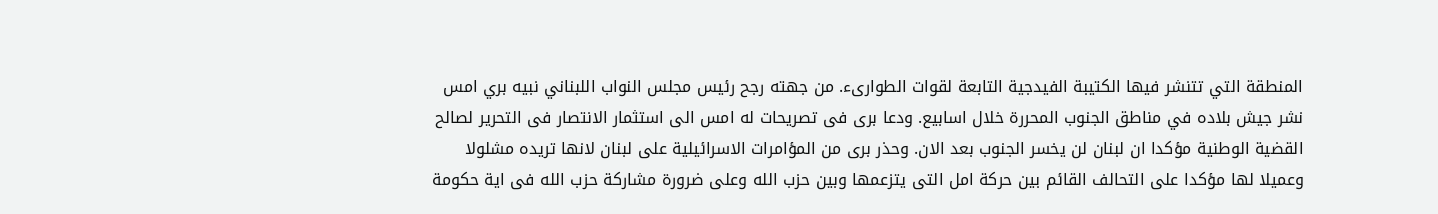المنطقة التي تتنشر فيها الكتيبة الفيدجية التابعة لقوات الطوارىء. من جهته رجح رئيس مجلس النواب اللبناني نبيه بري امس نشر جيش بلاده في مناطق الجنوب المحررة خلال اسابيع. ودعا برى فى تصريحات له امس الى استثمار الانتصار فى التحرير لصالح القضية الوطنية مؤكدا ان لبنان لن يخسر الجنوب بعد الان. وحذر برى من المؤامرات الاسرائيلية على لبنان لانها تريده مشلولا وعميلا لها مؤكدا على التحالف القائم بين حركة امل التى يتزعمها وبين حزب الله وعلى ضرورة مشاركة حزب الله فى اية حكومة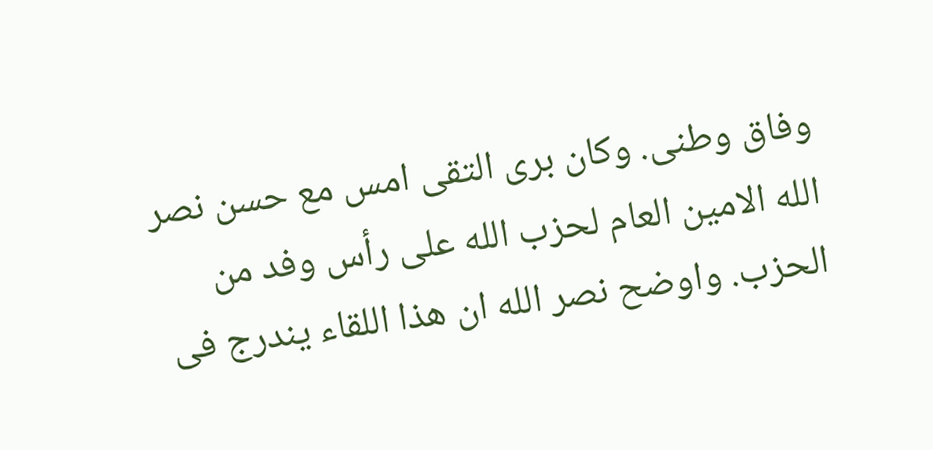وفاق وطنى. وكان برى التقى امس مع حسن نصر الله الامين العام لحزب الله على رأس وفد من الحزب. واوضح نصر الله ان هذا اللقاء يندرج فى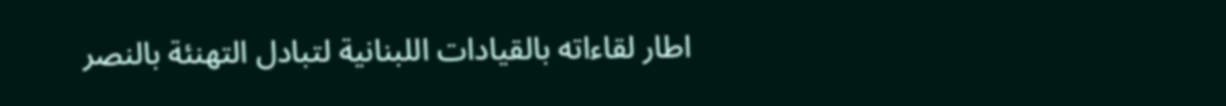اطار لقاءاته بالقيادات اللبنانية لتبادل التهنئة بالنصر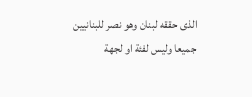الذى حققه لبنان وهو نصر للبنانيين جميعا وليس لفئة او لجهة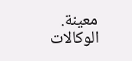معينة. الوكالات